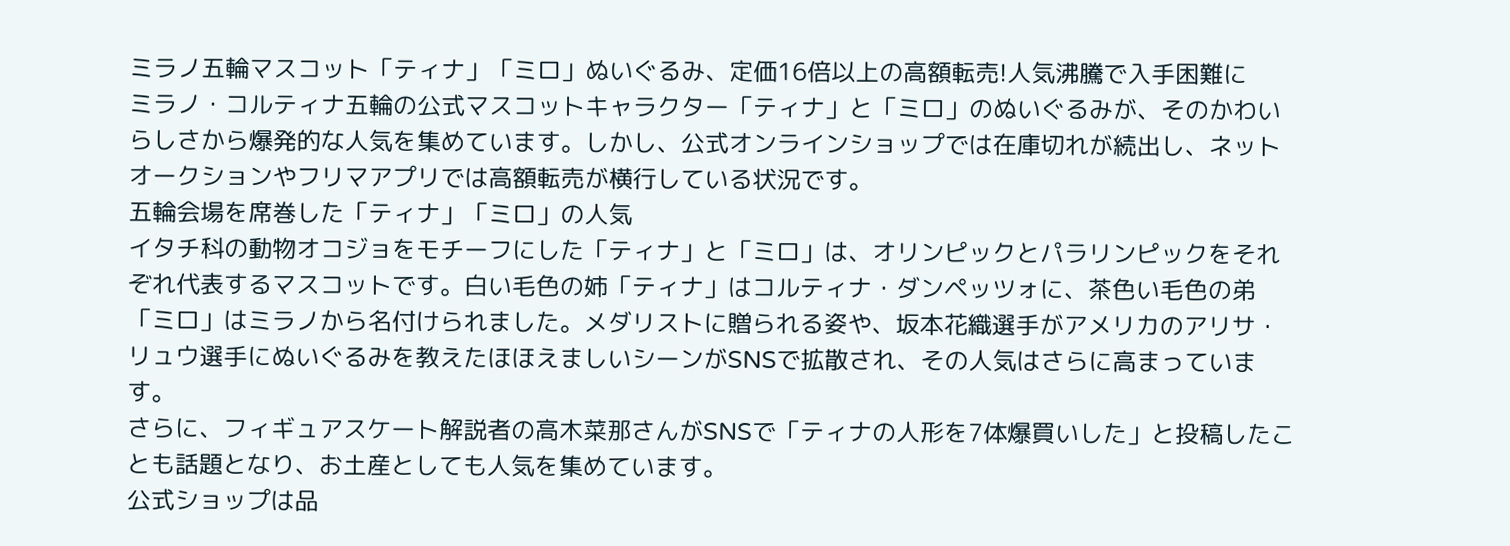ミラノ五輪マスコット「ティナ」「ミロ」ぬいぐるみ、定価16倍以上の高額転売!人気沸騰で入手困難に
ミラノ・コルティナ五輪の公式マスコットキャラクター「ティナ」と「ミロ」のぬいぐるみが、そのかわいらしさから爆発的な人気を集めています。しかし、公式オンラインショップでは在庫切れが続出し、ネットオークションやフリマアプリでは高額転売が横行している状況です。
五輪会場を席巻した「ティナ」「ミロ」の人気
イタチ科の動物オコジョをモチーフにした「ティナ」と「ミロ」は、オリンピックとパラリンピックをそれぞれ代表するマスコットです。白い毛色の姉「ティナ」はコルティナ・ダンペッツォに、茶色い毛色の弟「ミロ」はミラノから名付けられました。メダリストに贈られる姿や、坂本花織選手がアメリカのアリサ・リュウ選手にぬいぐるみを教えたほほえましいシーンがSNSで拡散され、その人気はさらに高まっています。
さらに、フィギュアスケート解説者の高木菜那さんがSNSで「ティナの人形を7体爆買いした」と投稿したことも話題となり、お土産としても人気を集めています。
公式ショップは品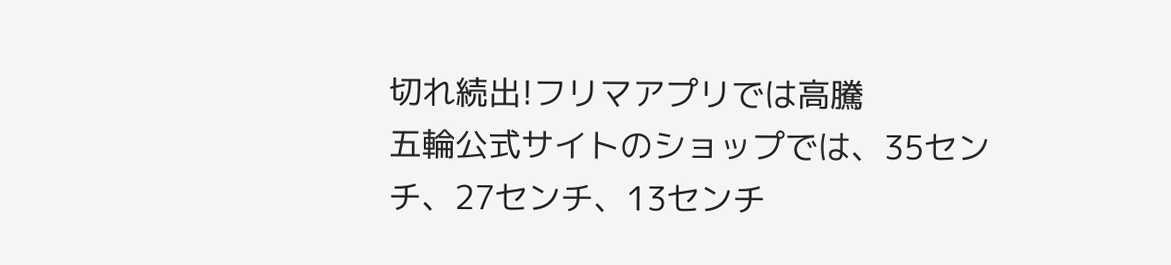切れ続出!フリマアプリでは高騰
五輪公式サイトのショップでは、35センチ、27センチ、13センチ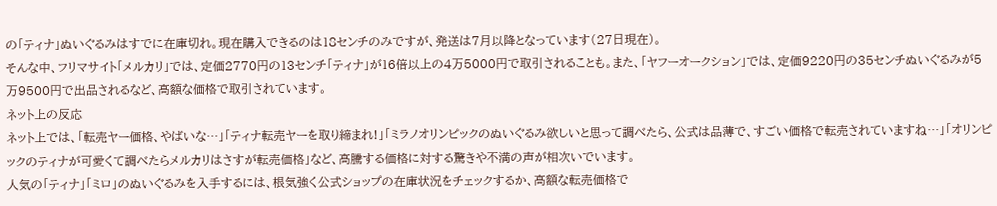の「ティナ」ぬいぐるみはすでに在庫切れ。現在購入できるのは18センチのみですが、発送は7月以降となっています(27日現在)。
そんな中、フリマサイト「メルカリ」では、定価2770円の13センチ「ティナ」が16倍以上の4万5000円で取引されることも。また、「ヤフーオークション」では、定価9220円の35センチぬいぐるみが5万9500円で出品されるなど、高額な価格で取引されています。
ネット上の反応
ネット上では、「転売ヤー価格、やばいな…」「ティナ転売ヤーを取り締まれ!」「ミラノオリンピックのぬいぐるみ欲しいと思って調べたら、公式は品薄で、すごい価格で転売されていますね…」「オリンピックのティナが可愛くて調べたらメルカリはさすが転売価格」など、高騰する価格に対する驚きや不満の声が相次いでいます。
人気の「ティナ」「ミロ」のぬいぐるみを入手するには、根気強く公式ショップの在庫状況をチェックするか、高額な転売価格で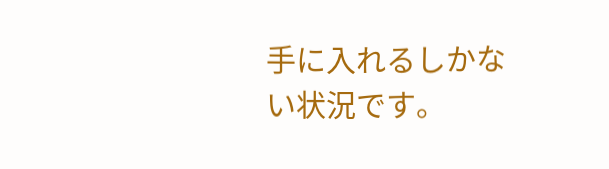手に入れるしかない状況です。